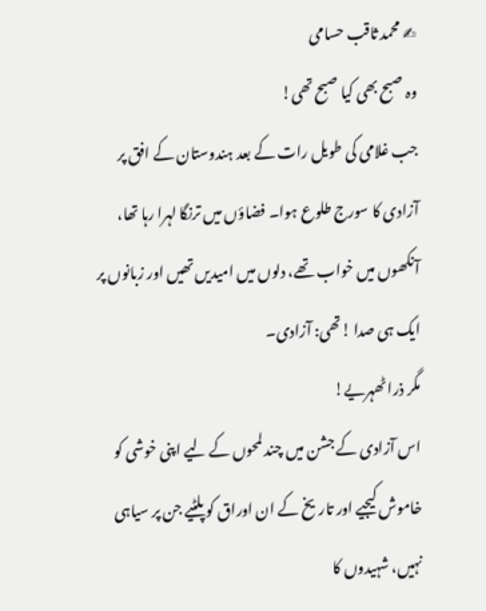✍ محمد ثاقب حسامی
وہ صبح بھی کیا صبح تھی!
جب غلامی کی طویل رات کے بعد ہندوستان کے افق پر آزادی کا سورج طلوع ہوا۔ فضاؤں میں ترنگا لہرا رہا تھا، آنکھوں میں خواب تھے، دلوں میں امیدیں تھیں اور زبانوں پر ایک ہی صدا !تھی: آزادی۔
مگر ذرا ٹھہریے!
اس آزادی کے جشن میں چند لمحوں کے لیے اپنی خوشی کو خاموش کیجیے اور تاریخ کے ان اوراق کو پلٹیے جن پر سیاہی نہیں، شہیدوں کا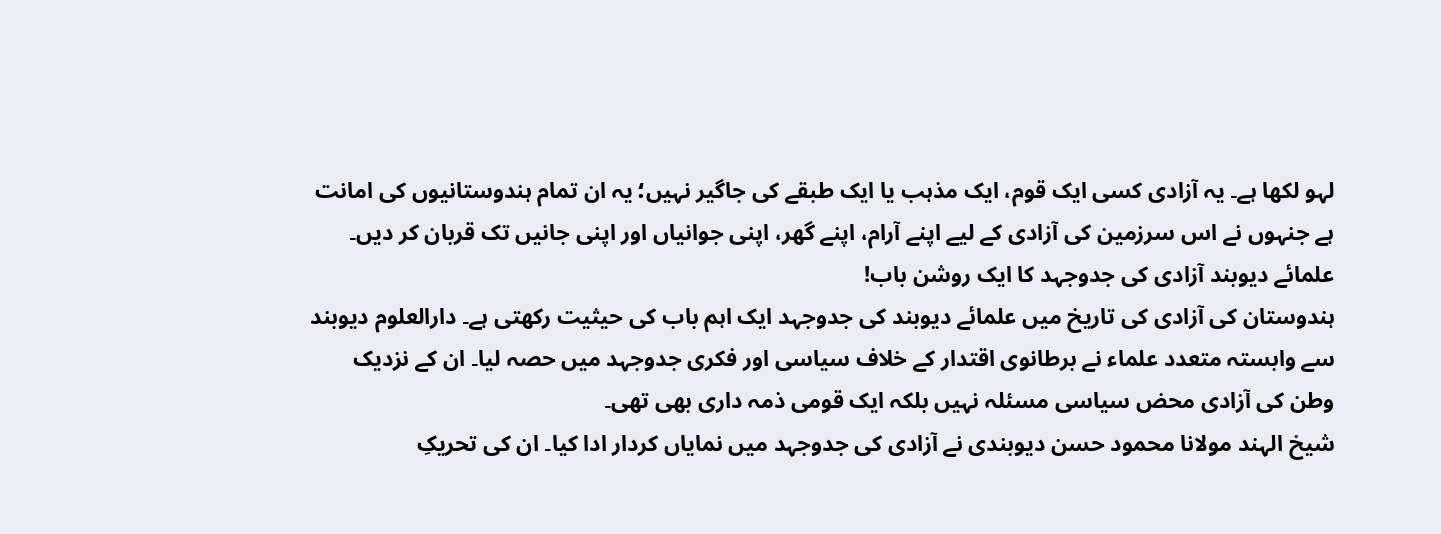لہو لکھا ہے۔ یہ آزادی کسی ایک قوم، ایک مذہب یا ایک طبقے کی جاگیر نہیں؛ یہ ان تمام ہندوستانیوں کی امانت ہے جنہوں نے اس سرزمین کی آزادی کے لیے اپنے آرام، اپنے گھر، اپنی جوانیاں اور اپنی جانیں تک قربان کر دیں۔
علمائے دیوبند آزادی کی جدوجہد کا ایک روشن باب!
ہندوستان کی آزادی کی تاریخ میں علمائے دیوبند کی جدوجہد ایک اہم باب کی حیثیت رکھتی ہے۔ دارالعلوم دیوبند سے وابستہ متعدد علماء نے برطانوی اقتدار کے خلاف سیاسی اور فکری جدوجہد میں حصہ لیا۔ ان کے نزدیک وطن کی آزادی محض سیاسی مسئلہ نہیں بلکہ ایک قومی ذمہ داری بھی تھی۔
شیخ الہند مولانا محمود حسن دیوبندی نے آزادی کی جدوجہد میں نمایاں کردار ادا کیا۔ ان کی تحریکِ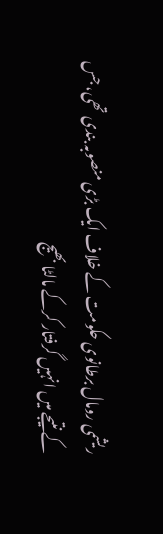ریشمی رومال برطانوی حکومت کے خلاف ایک بڑی منصوبہ بندی تھی، جس کے نتیجے میں انہیں گرفتار کرکے مالٹا بھیج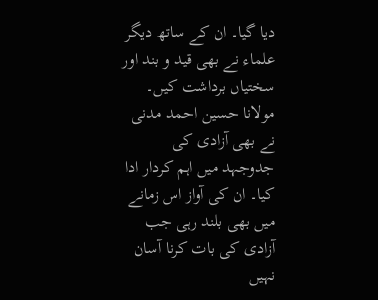دیا گیا۔ ان کے ساتھ دیگر علماء نے بھی قید و بند اور سختیاں برداشت کیں۔
مولانا حسین احمد مدنی نے بھی آزادی کی جدوجہد میں اہم کردار ادا کیا۔ ان کی آواز اس زمانے میں بھی بلند رہی جب آزادی کی بات کرنا آسان نہیں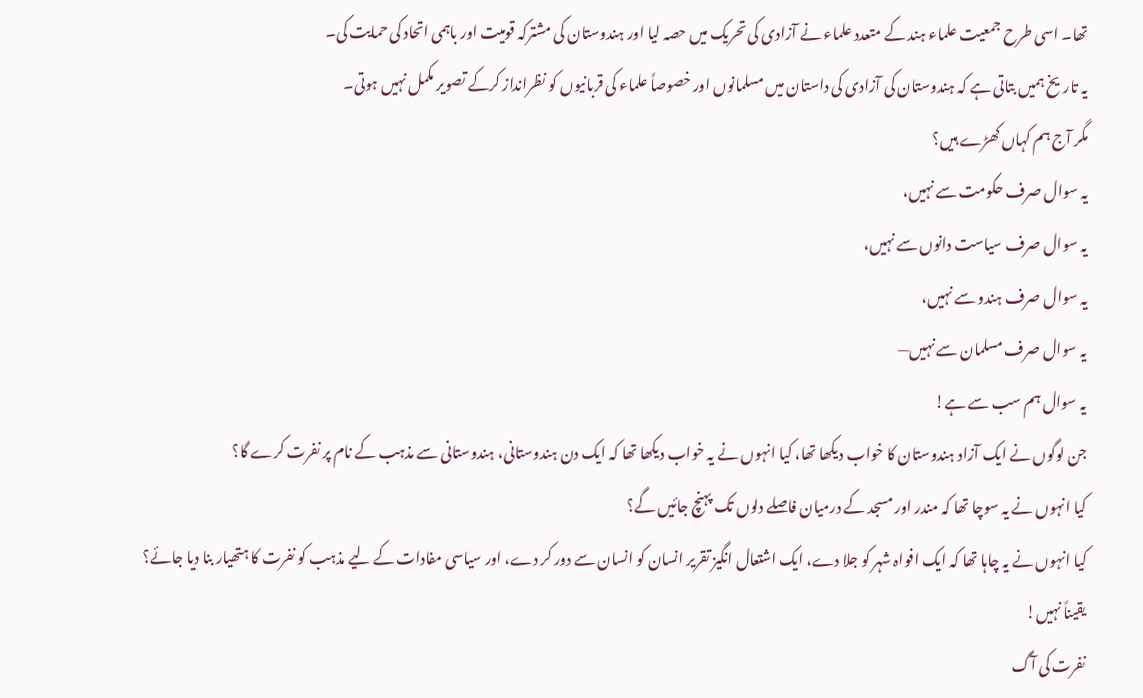تھا۔ اسی طرح جمعیت علماء ہند کے متعدد علماء نے آزادی کی تحریک میں حصہ لیا اور ہندوستان کی مشترکہ قومیت اور باہمی اتحاد کی حمایت کی۔
یہ تاریخ ہمیں بتاتی ہے کہ ہندوستان کی آزادی کی داستان میں مسلمانوں اور خصوصاً علماء کی قربانیوں کو نظرانداز کرکے تصویر مکمل نہیں ہوتی۔
مگر آج ہم کہاں کھڑے ہیں؟
یہ سوال صرف حکومت سے نہیں،
یہ سوال صرف سیاست دانوں سے نہیں،
یہ سوال صرف ہندو سے نہیں،
یہ سوال صرف مسلمان سے نہیں—
یہ سوال ہم سب سے ہے!
جن لوگوں نے ایک آزاد ہندوستان کا خواب دیکھا تھا، کیا انہوں نے یہ خواب دیکھا تھا کہ ایک دن ہندوستانی، ہندوستانی سے مذہب کے نام پر نفرت کرے گا؟
کیا انہوں نے یہ سوچا تھا کہ مندر اور مسجد کے درمیان فاصلے دلوں تک پہنچ جائیں گے؟
کیا انہوں نے یہ چاہا تھا کہ ایک افواہ شہر کو جلا دے، ایک اشتعال انگیز تقریر انسان کو انسان سے دور کر دے، اور سیاسی مفادات کے لیے مذہب کو نفرت کا ہتھیار بنا دیا جائے؟
یقیناً نہیں!
نفرت کی آگ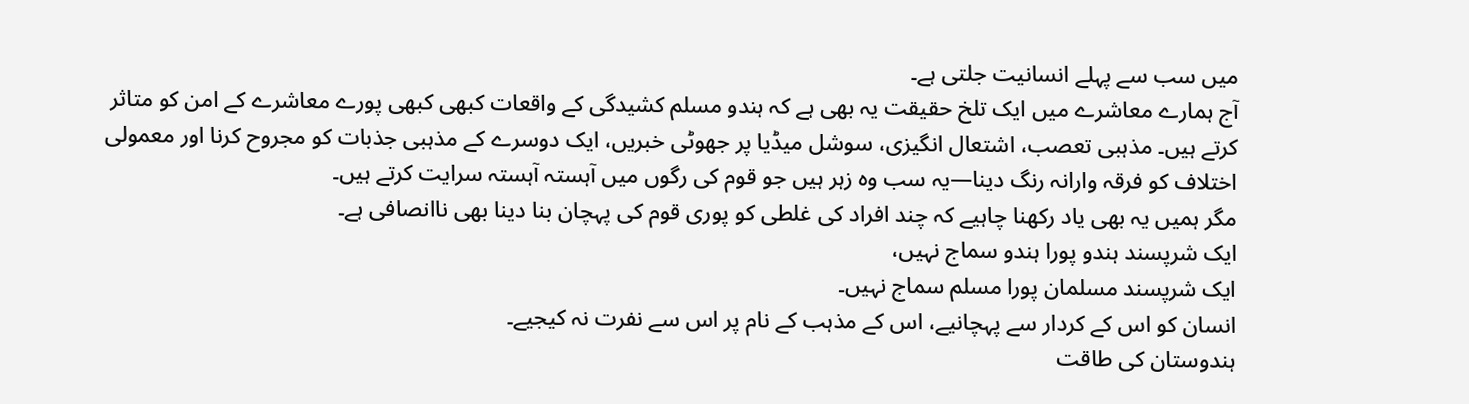میں سب سے پہلے انسانیت جلتی ہے۔
آج ہمارے معاشرے میں ایک تلخ حقیقت یہ بھی ہے کہ ہندو مسلم کشیدگی کے واقعات کبھی کبھی پورے معاشرے کے امن کو متاثر کرتے ہیں۔ مذہبی تعصب، اشتعال انگیزی، سوشل میڈیا پر جھوٹی خبریں، ایک دوسرے کے مذہبی جذبات کو مجروح کرنا اور معمولی اختلاف کو فرقہ وارانہ رنگ دینا—یہ سب وہ زہر ہیں جو قوم کی رگوں میں آہستہ آہستہ سرایت کرتے ہیں۔
مگر ہمیں یہ بھی یاد رکھنا چاہیے کہ چند افراد کی غلطی کو پوری قوم کی پہچان بنا دینا بھی ناانصافی ہے۔
ایک شرپسند ہندو پورا ہندو سماج نہیں،
ایک شرپسند مسلمان پورا مسلم سماج نہیں۔
انسان کو اس کے کردار سے پہچانیے، اس کے مذہب کے نام پر اس سے نفرت نہ کیجیے۔
ہندوستان کی طاقت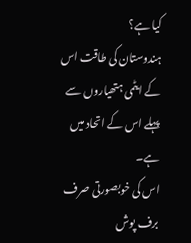کیا ہے؟
ہندوستان کی طاقت اس کے ایٹمی ہتھیاروں سے پہلے اس کے اتحاد میں ہے۔
اس کی خوبصورتی صرف برف پوش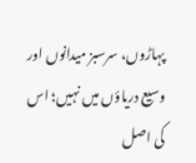پہاڑوں، سرسبز میدانوں اور وسیع دریاؤں میں نہیں؛ اس کی اصل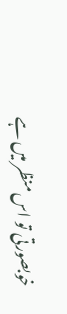خوبصورتی تو اس منظر میں ہے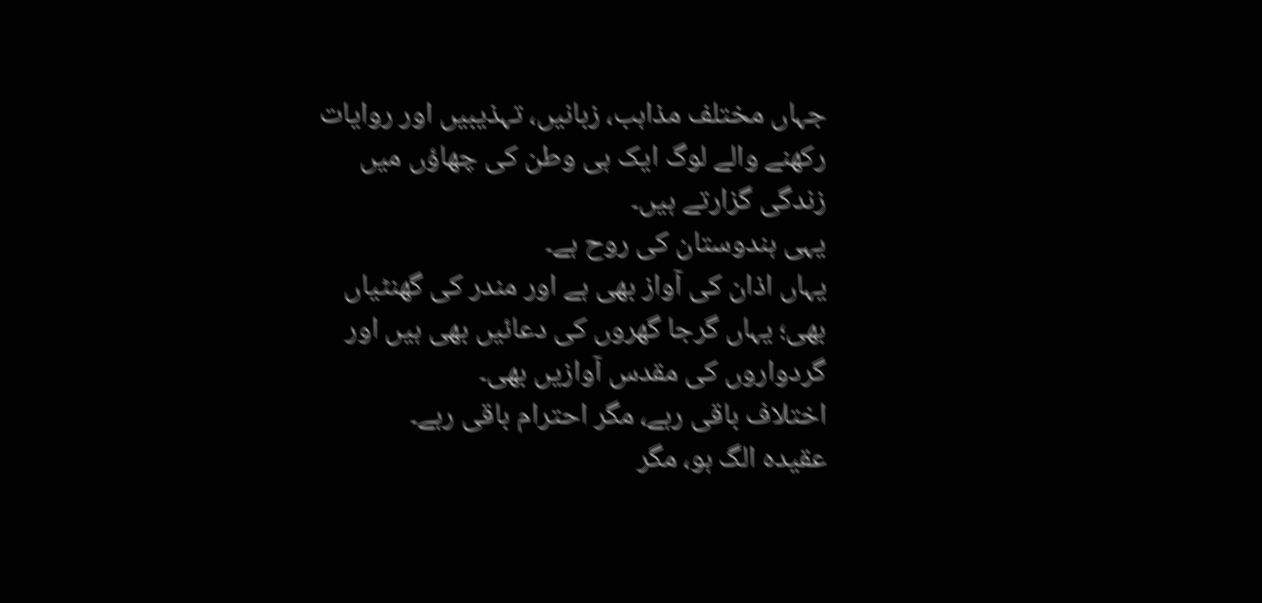جہاں مختلف مذاہب، زبانیں، تہذیبیں اور روایات رکھنے والے لوگ ایک ہی وطن کی چھاؤں میں زندگی گزارتے ہیں۔
یہی ہندوستان کی روح ہے۔
یہاں اذان کی آواز بھی ہے اور مندر کی گھنٹیاں بھی؛ یہاں گرجا گھروں کی دعائیں بھی ہیں اور گردواروں کی مقدس آوازیں بھی۔
اختلاف باقی رہے، مگر احترام باقی رہے۔
عقیدہ الگ ہو، مگر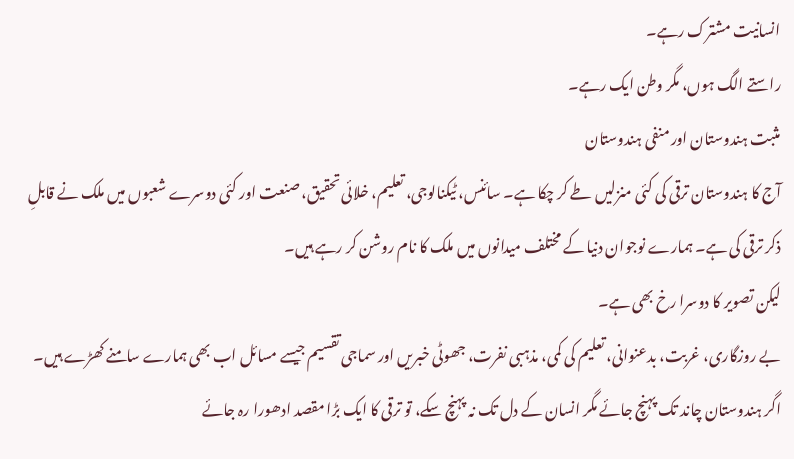انسانیت مشترک رہے۔
راستے الگ ہوں، مگر وطن ایک رہے۔
مثبت ہندوستان اور منفی ہندوستان
آج کا ہندوستان ترقی کی کئی منزلیں طے کر چکا ہے۔ سائنس، ٹیکنالوجی، تعلیم، خلائی تحقیق، صنعت اور کئی دوسرے شعبوں میں ملک نے قابلِ ذکر ترقی کی ہے۔ ہمارے نوجوان دنیا کے مختلف میدانوں میں ملک کا نام روشن کر رہے ہیں۔
لیکن تصویر کا دوسرا رخ بھی ہے۔
بے روزگاری، غربت، بدعنوانی، تعلیم کی کمی، مذہبی نفرت، جھوٹی خبریں اور سماجی تقسیم جیسے مسائل اب بھی ہمارے سامنے کھڑے ہیں۔
اگر ہندوستان چاند تک پہنچ جائے مگر انسان کے دل تک نہ پہنچ سکے، تو ترقی کا ایک بڑا مقصد ادھورا رہ جائے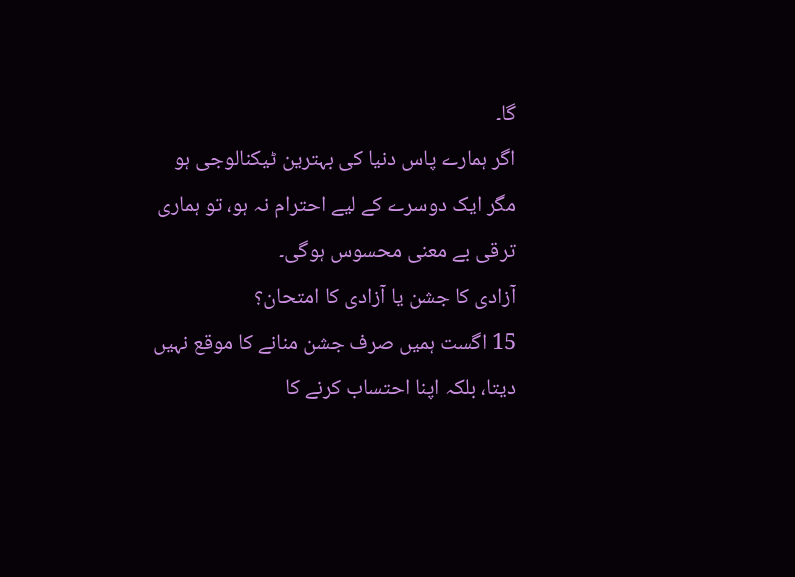گا۔
اگر ہمارے پاس دنیا کی بہترین ٹیکنالوجی ہو مگر ایک دوسرے کے لیے احترام نہ ہو، تو ہماری ترقی بے معنی محسوس ہوگی۔
آزادی کا جشن یا آزادی کا امتحان؟
15 اگست ہمیں صرف جشن منانے کا موقع نہیں دیتا، بلکہ اپنا احتساب کرنے کا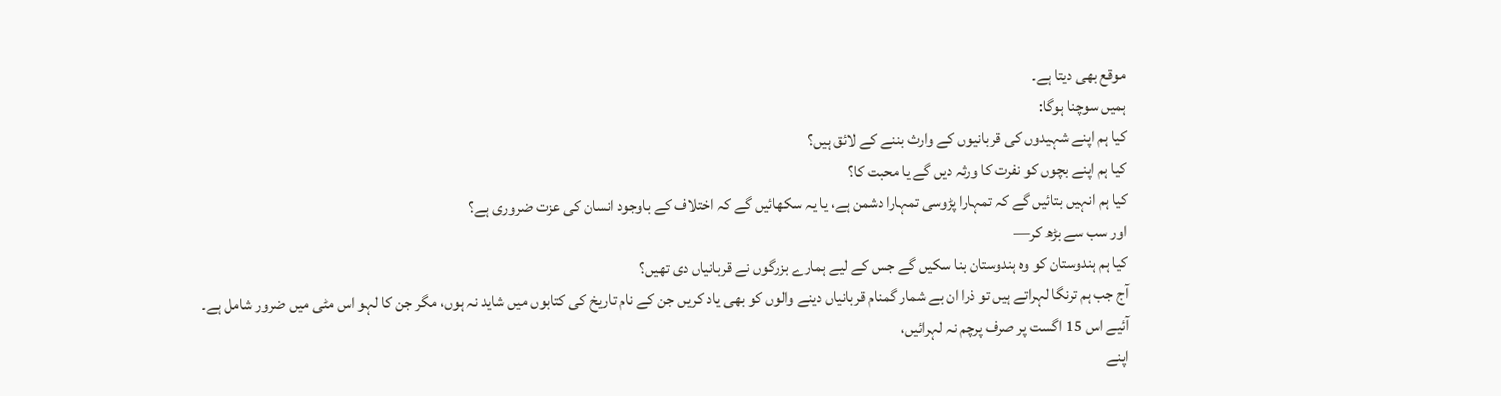موقع بھی دیتا ہے۔
ہمیں سوچنا ہوگا:
کیا ہم اپنے شہیدوں کی قربانیوں کے وارث بننے کے لائق ہیں؟
کیا ہم اپنے بچوں کو نفرت کا ورثہ دیں گے یا محبت کا؟
کیا ہم انہیں بتائیں گے کہ تمہارا پڑوسی تمہارا دشمن ہے، یا یہ سکھائیں گے کہ اختلاف کے باوجود انسان کی عزت ضروری ہے؟
اور سب سے بڑھ کر—
کیا ہم ہندوستان کو وہ ہندوستان بنا سکیں گے جس کے لیے ہمارے بزرگوں نے قربانیاں دی تھیں؟
آج جب ہم ترنگا لہراتے ہیں تو ذرا ان بے شمار گمنام قربانیاں دینے والوں کو بھی یاد کریں جن کے نام تاریخ کی کتابوں میں شاید نہ ہوں، مگر جن کا لہو اس مٹی میں ضرور شامل ہے۔
آئیے اس 15 اگست پر صرف پرچم نہ لہرائیں،
اپنے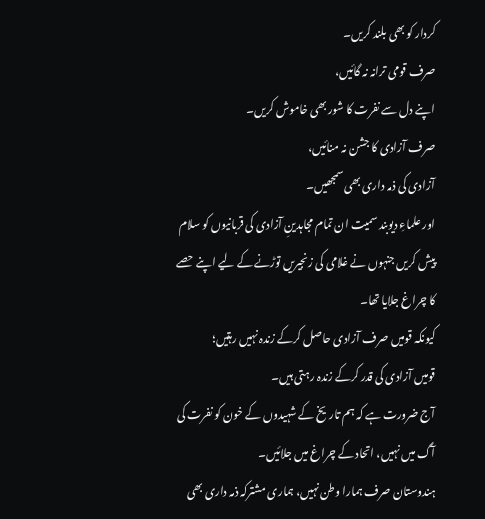کردار کو بھی بلند کریں۔
صرف قومی ترانہ نہ گائیں،
اپنے دل سے نفرت کا شور بھی خاموش کریں۔
صرف آزادی کا جشن نہ منائیں،
آزادی کی ذمہ داری بھی سمجھیں۔
اور علماءِ دیوبند سمیت ان تمام مجاہدینِ آزادی کی قربانیوں کو سلام پیش کریں جنہوں نے غلامی کی زنجیریں توڑنے کے لیے اپنے حصے کا چراغ جلایا تھا۔
کیونکہ قومیں صرف آزادی حاصل کرکے زندہ نہیں رہتیں؛
قومیں آزادی کی قدر کرکے زندہ رہتی ہیں۔
آج ضرورت ہے کہ ہم تاریخ کے شہیدوں کے خون کو نفرت کی آگ میں نہیں، اتحاد کے چراغ میں جلائیں۔
ہندوستان صرف ہمارا وطن نہیں، ہماری مشترکہ ذمہ داری بھی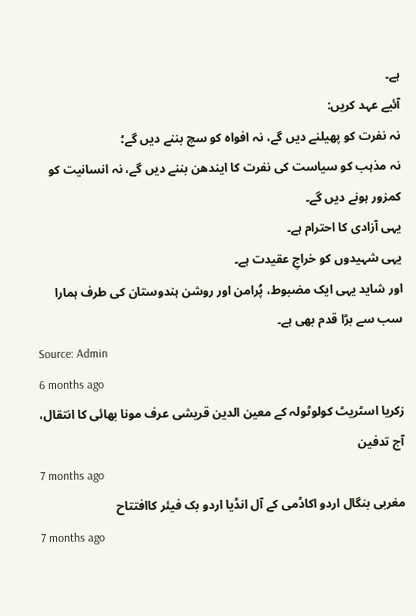ہے۔
آئیے عہد کریں:
نہ نفرت کو پھیلنے دیں گے، نہ افواہ کو سچ بننے دیں گے؛
نہ مذہب کو سیاست کی نفرت کا ایندھن بننے دیں گے، نہ انسانیت کو کمزور ہونے دیں گے۔
یہی آزادی کا احترام ہے۔
یہی شہیدوں کو خراجِ عقیدت ہے۔
اور شاید یہی ایک مضبوط، پُرامن اور روشن ہندوستان کی طرف ہمارا سب سے بڑا قدم بھی ہے۔
Source: Admin
6 months ago
زکریا اسٹریٹ کولوٹولہ کے معین الدین قریشی عرف مونا بھائی کا انتقال، آج تدفین
7 months ago
مغربی بنگال اردو اکاڈمی کے آل انڈیا اردو بک فیئر کاافتتاح
7 months ago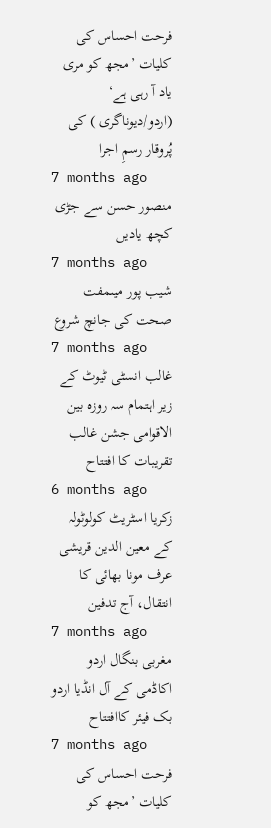فرحت احساس کی کلیات ’مجھ کو مری یاد آ رہی ہے‘ (اردو/دیوناگری ) کی پُروقار رسمِ اجرا
7 months ago
منصور حسن سے جڑی کچھ یادیں
7 months ago
شیب پور میںمفت صحت کی جانچ شروع
7 months ago
غالب انسٹی ٹیوٹ کے زیر اہتمام سہ روزہ بین الاقوامی جشن غالب تقریبات کا افتتاح
6 months ago
زکریا اسٹریٹ کولوٹولہ کے معین الدین قریشی عرف مونا بھائی کا انتقال، آج تدفین
7 months ago
مغربی بنگال اردو اکاڈمی کے آل انڈیا اردو بک فیئر کاافتتاح
7 months ago
فرحت احساس کی کلیات ’مجھ کو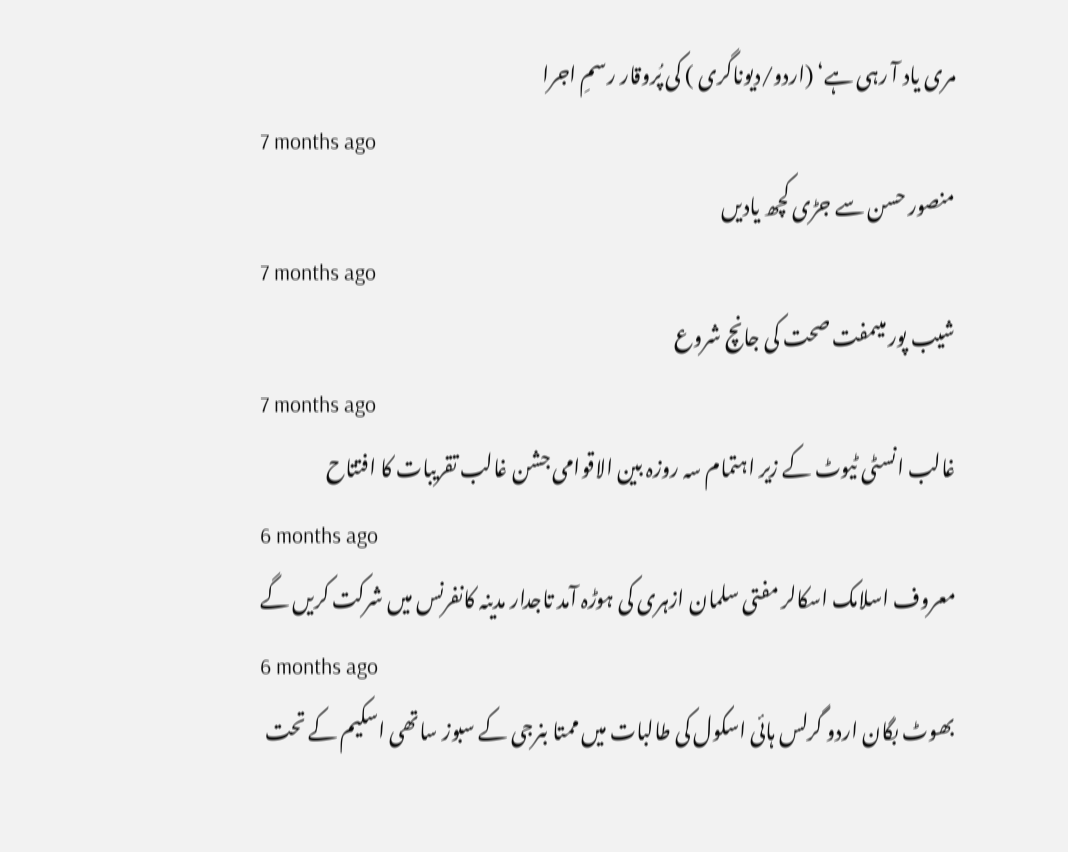مری یاد آ رہی ہے‘ (اردو/دیوناگری ) کی پُروقار رسمِ اجرا
7 months ago
منصور حسن سے جڑی کچھ یادیں
7 months ago
شیب پور میںمفت صحت کی جانچ شروع
7 months ago
غالب انسٹی ٹیوٹ کے زیر اہتمام سہ روزہ بین الاقوامی جشن غالب تقریبات کا افتتاح
6 months ago
معروف اسلامک اسکالر مفتی سلمان ازہری کی ہوڑہ آمد تاجدار مدینہ کانفرنس میں شرکت کریں گے
6 months ago
بھوٹ بگان اردو گرلس ہائی اسکول کی طالبات میں ممتا بنرجی کے سبوز ساتھی اسکیم کے تحت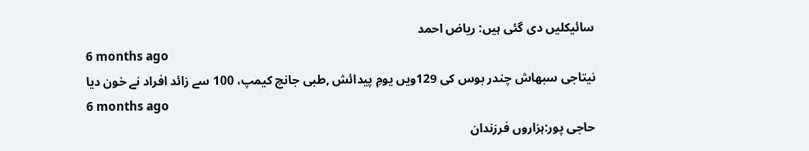سائیکلیں دی گئی ہیں: ریاض احمد
6 months ago
نیتاجی سبھاش چندر بوس کی 129ویں یومِ پیدائش ,طبی جانچ کیمپ، 100 سے زائد افراد نے خون دیا
6 months ago
حاجی پور:ہزاروں فرزندان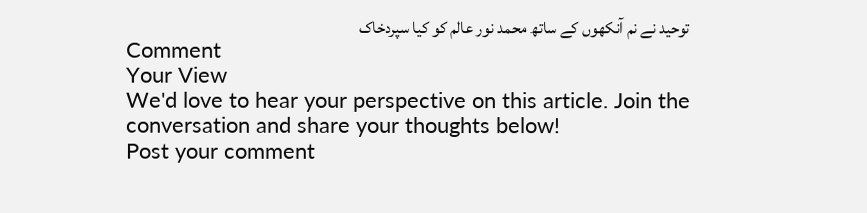توحید نے نم آنکھوں کے ساتھ محمد نور عالم کو کیا سپردخاک
Comment
Your View
We'd love to hear your perspective on this article. Join the conversation and share your thoughts below!
Post your comment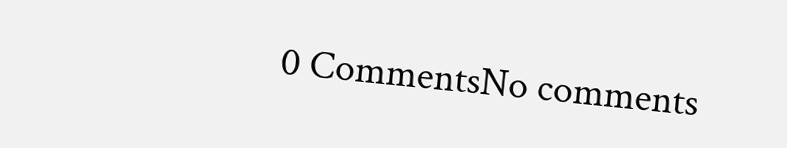0 CommentsNo comments